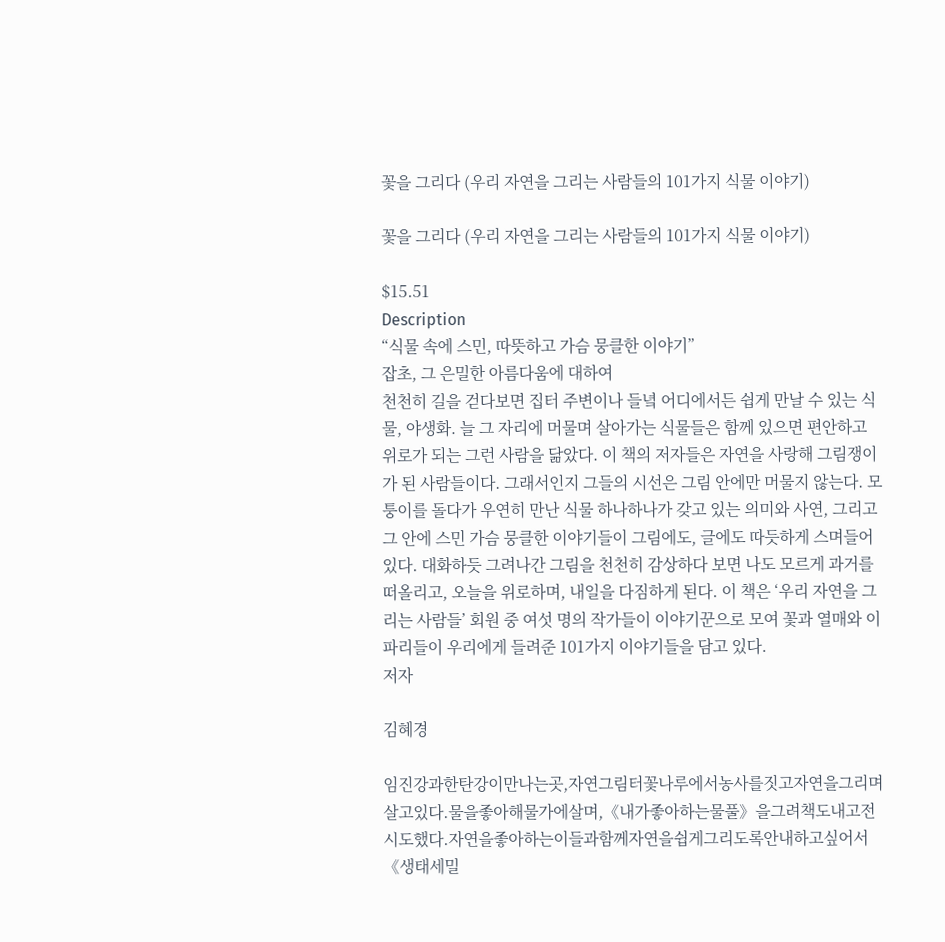꽃을 그리다 (우리 자연을 그리는 사람들의 101가지 식물 이야기)

꽃을 그리다 (우리 자연을 그리는 사람들의 101가지 식물 이야기)

$15.51
Description
“식물 속에 스민, 따뜻하고 가슴 뭉클한 이야기”
잡초, 그 은밀한 아름다움에 대하여
천천히 길을 걷다보면 집터 주변이나 들녘 어디에서든 쉽게 만날 수 있는 식물, 야생화. 늘 그 자리에 머물며 살아가는 식물들은 함께 있으면 편안하고 위로가 되는 그런 사람을 닮았다. 이 책의 저자들은 자연을 사랑해 그림쟁이가 된 사람들이다. 그래서인지 그들의 시선은 그림 안에만 머물지 않는다. 모퉁이를 돌다가 우연히 만난 식물 하나하나가 갖고 있는 의미와 사연, 그리고 그 안에 스민 가슴 뭉클한 이야기들이 그림에도, 글에도 따듯하게 스며들어 있다. 대화하듯 그려나간 그림을 천천히 감상하다 보면 나도 모르게 과거를 떠올리고, 오늘을 위로하며, 내일을 다짐하게 된다. 이 책은 ‘우리 자연을 그리는 사람들’ 회원 중 여섯 명의 작가들이 이야기꾼으로 모여 꽃과 열매와 이파리들이 우리에게 들려준 101가지 이야기들을 담고 있다.
저자

김혜경

임진강과한탄강이만나는곳,자연그림터꽃나루에서농사를짓고자연을그리며살고있다.물을좋아해물가에살며,《내가좋아하는물풀》을그려책도내고전시도했다.자연을좋아하는이들과함께자연을쉽게그리도록안내하고싶어서《생태세밀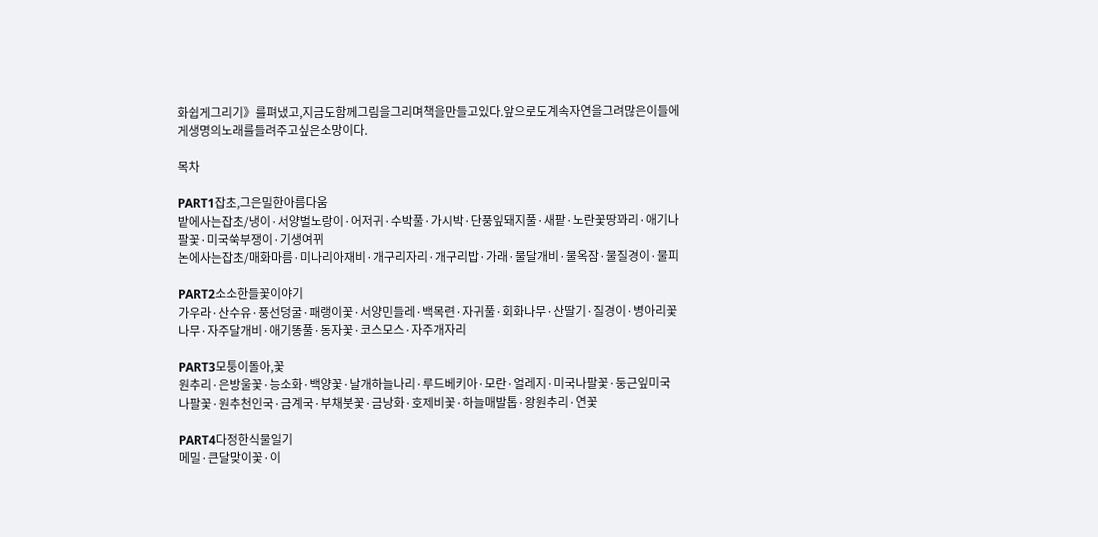화쉽게그리기》를펴냈고,지금도함께그림을그리며책을만들고있다.앞으로도계속자연을그려많은이들에게생명의노래를들려주고싶은소망이다.

목차

PART1잡초,그은밀한아름다움
밭에사는잡초/냉이·서양벌노랑이·어저귀·수박풀·가시박·단풍잎돼지풀·새팥·노란꽃땅꽈리·애기나팔꽃·미국쑥부쟁이·기생여뀌
논에사는잡초/매화마름·미나리아재비·개구리자리·개구리밥·가래·물달개비·물옥잠·물질경이·물피

PART2소소한들꽃이야기
가우라·산수유·풍선덩굴·패랭이꽃·서양민들레·백목련·자귀풀·회화나무·산딸기·질경이·병아리꽃나무·자주달개비·애기똥풀·동자꽃·코스모스·자주개자리

PART3모퉁이돌아,꽃
원추리·은방울꽃·능소화·백양꽃·날개하늘나리·루드베키아·모란·얼레지·미국나팔꽃·둥근잎미국나팔꽃·원추천인국·금계국·부채붓꽃·금낭화·호제비꽃·하늘매발톱·왕원추리·연꽃

PART4다정한식물일기
메밀·큰달맞이꽃·이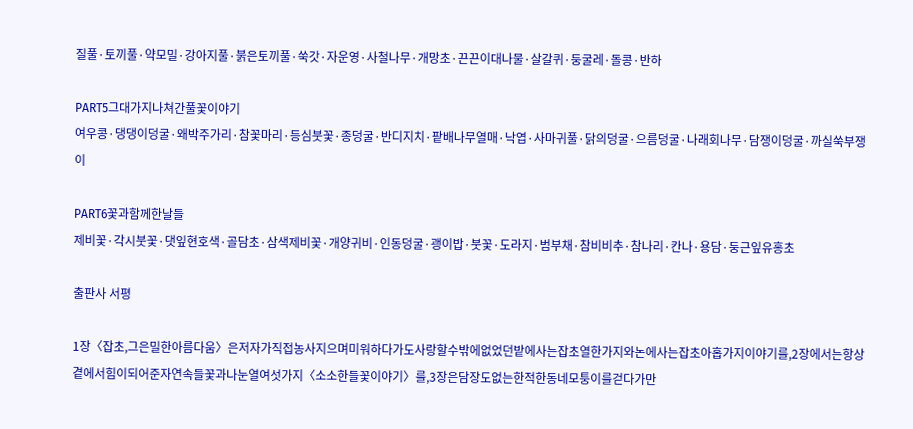질풀·토끼풀·약모밀·강아지풀·붉은토끼풀·쑥갓·자운영·사철나무·개망초·끈끈이대나물·살갈퀴·둥굴레·돌콩·반하

PART5그대가지나쳐간풀꽃이야기
여우콩·댕댕이덩굴·왜박주가리·참꽃마리·등심붓꽃·종덩굴·반디지치·팥배나무열매·낙엽·사마귀풀·닭의덩굴·으름덩굴·나래회나무·담쟁이덩굴·까실쑥부쟁이

PART6꽃과함께한날들
제비꽃·각시붓꽃·댓잎현호색·골담초·삼색제비꽃·개양귀비·인동덩굴·괭이밥·붓꽃·도라지·범부채·참비비추·참나리·칸나·용담·둥근잎유홍초

출판사 서평

1장〈잡초,그은밀한아름다움〉은저자가직접농사지으며미워하다가도사랑할수밖에없었던밭에사는잡초열한가지와논에사는잡초아홉가지이야기를,2장에서는항상곁에서힘이되어준자연속들꽃과나눈열여섯가지〈소소한들꽃이야기〉를,3장은담장도없는한적한동네모퉁이를걷다가만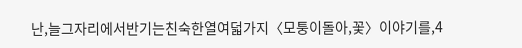난,늘그자리에서반기는친숙한열여덟가지〈모퉁이돌아,꽃〉이야기를,4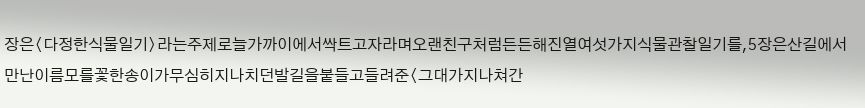장은〈다정한식물일기〉라는주제로늘가까이에서싹트고자라며오랜친구처럼든든해진열여섯가지식물관찰일기를,5장은산길에서만난이름모를꽃한송이가무심히지나치던발길을붙들고들려준〈그대가지나쳐간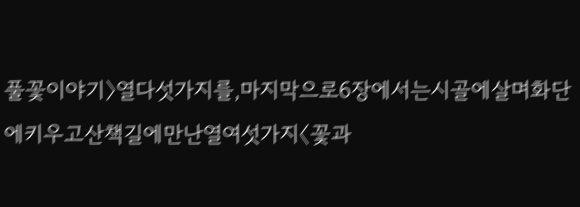풀꽃이야기〉열다섯가지를,마지막으로6장에서는시골에살며화단에키우고산책길에만난열여섯가지〈꽃과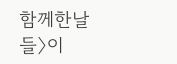함께한날들〉이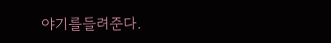야기를들려준다.